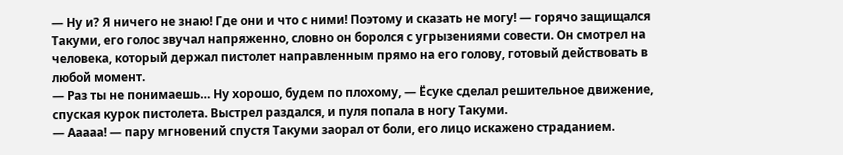— Ну и? Я ничего не знаю! Где они и что с ними! Поэтому и сказать не могу! — горячо защищался Такуми, его голос звучал напряженно, словно он боролся с угрызениями совести. Он смотрел на человека, который держал пистолет направленным прямо на его голову, готовый действовать в любой момент.
— Раз ты не понимаешь… Ну хорошо, будем по плохому, — Ёсуке сделал решительное движение, спуская курок пистолета. Выстрел раздался, и пуля попала в ногу Такуми.
— Ааааа! — пару мгновений спустя Такуми заорал от боли, его лицо искажено страданием.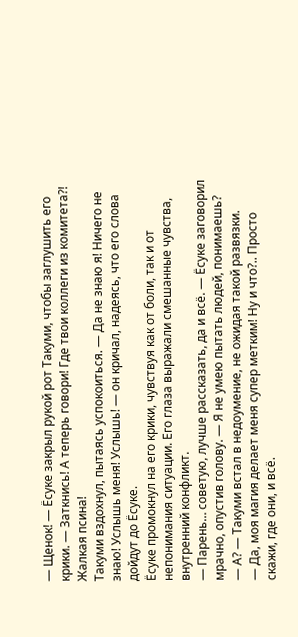— Щенок! — Ёсуке закрыл рукой рот Такуми, чтобы заглушить его крики. — Заткнись! А теперь говори! Где твои коллеги из комитета?! Жалкая псина!
Такуми вздохнул, пытаясь успокоиться. — Да не знаю я! Ничего не знаю! Услышь меня! Услышь! — он кричал, надеясь, что его слова дойдут до Ёсуке.
Ёсуке промокнул на его крики, чувствуя как от боли, так и от непонимания ситуации. Его глаза выражали смешанные чувства, внутренний конфликт.
— Парень… советую, лучше рассказать, да и всё. — Ёсуке заговорил мрачно, опустив голову. — Я не умею пытать людей, понимаешь?
— А? — Такуми встал в недоумение, не ожидая такой развязки.
— Да, моя магия делает меня супер метким! Ну и что?.. Просто скажи, где они, и всё.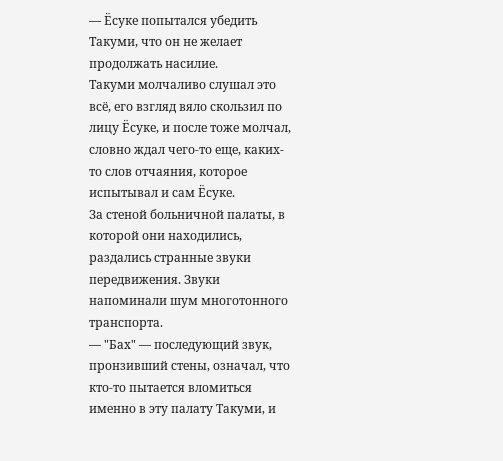— Ёсуке попытался убедить Такуми, что он не желает продолжать насилие.
Такуми молчаливо слушал это всё, его взгляд вяло скользил по лицу Ёсуке, и после тоже молчал, словно ждал чего-то еще, каких-то слов отчаяния, которое испытывал и сам Ёсуке.
За стеной больничной палаты, в которой они находились, раздались странные звуки передвижения. Звуки напоминали шум многотонного транспорта.
— "Бах" — последующий звук, пронзивший стены, означал, что кто-то пытается вломиться именно в эту палату Такуми, и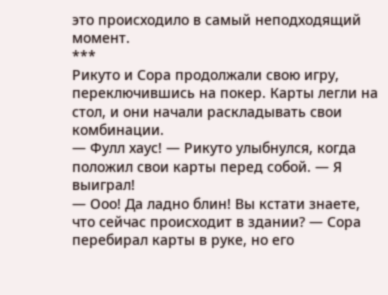это происходило в самый неподходящий момент.
***
Рикуто и Сора продолжали свою игру, переключившись на покер. Карты легли на стол, и они начали раскладывать свои комбинации.
— Фулл хаус! — Рикуто улыбнулся, когда положил свои карты перед собой. — Я выиграл!
— Ооо! Да ладно блин! Вы кстати знаете, что сейчас происходит в здании? — Сора перебирал карты в руке, но его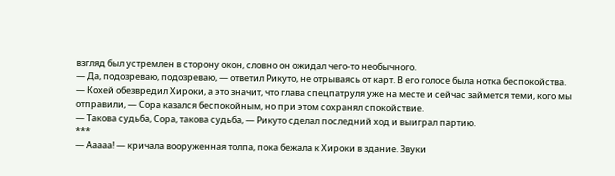взгляд был устремлен в сторону окон, словно он ожидал чего-то необычного.
— Да, подозреваю, подозреваю, — ответил Рикуто, не отрываясь от карт. В его голосе была нотка беспокойства.
— Кохей обезвредил Хироки, а это значит, что глава спецпатруля уже на месте и сейчас займется теми, кого мы отправили, — Сора казался беспокойным, но при этом сохранял спокойствие.
— Такова судьба, Сора, такова судьба, — Рикуто сделал последний ход и выиграл партию.
***
— Ааааа! — кричала вооруженная толпа, пока бежала к Хироки в здание. Звуки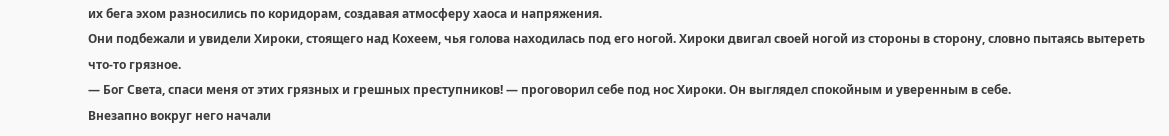их бега эхом разносились по коридорам, создавая атмосферу хаоса и напряжения.
Они подбежали и увидели Хироки, стоящего над Кохеем, чья голова находилась под его ногой. Хироки двигал своей ногой из стороны в сторону, словно пытаясь вытереть что-то грязное.
— Бог Света, спаси меня от этих грязных и грешных преступников! — проговорил себе под нос Хироки. Он выглядел спокойным и уверенным в себе.
Внезапно вокруг него начали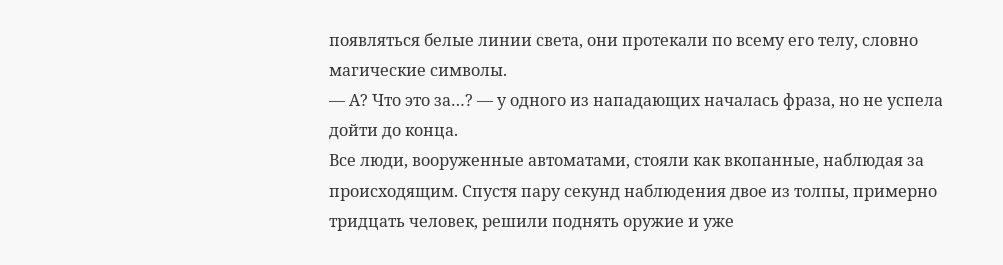появляться белые линии света, они протекали по всему его телу, словно магические символы.
— А? Что это за…? — у одного из нападающих началась фраза, но не успела дойти до конца.
Все люди, вооруженные автоматами, стояли как вкопанные, наблюдая за происходящим. Спустя пару секунд наблюдения двое из толпы, примерно тридцать человек, решили поднять оружие и уже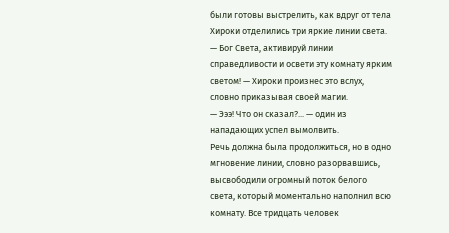были готовы выстрелить, как вдруг от тела Хироки отделились три яркие линии света.
— Бог Света, активируй линии справедливости и освети эту комнату ярким светом! — Хироки произнес это вслух, словно приказывая своей магии.
— Эээ! Что он сказал?... — один из нападающих успел вымолвить.
Речь должна была продолжиться, но в одно мгновение линии, словно разорвавшись, высвободили огромный поток белого света, который моментально наполнил всю комнату. Все тридцать человек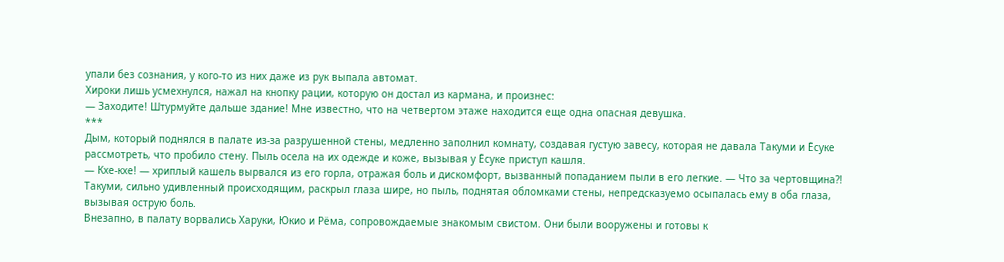упали без сознания, у кого-то из них даже из рук выпала автомат.
Хироки лишь усмехнулся, нажал на кнопку рации, которую он достал из кармана, и произнес:
— Заходите! Штурмуйте дальше здание! Мне известно, что на четвертом этаже находится еще одна опасная девушка.
***
Дым, который поднялся в палате из-за разрушенной стены, медленно заполнил комнату, создавая густую завесу, которая не давала Такуми и Ёсуке рассмотреть, что пробило стену. Пыль осела на их одежде и коже, вызывая у Ёсуке приступ кашля.
— Кхе-кхе! — хриплый кашель вырвался из его горла, отражая боль и дискомфорт, вызванный попаданием пыли в его легкие. — Что за чертовщина?!
Такуми, сильно удивленный происходящим, раскрыл глаза шире, но пыль, поднятая обломками стены, непредсказуемо осыпалась ему в оба глаза, вызывая острую боль.
Внезапно, в палату ворвались Харуки, Юкио и Рёма, сопровождаемые знакомым свистом. Они были вооружены и готовы к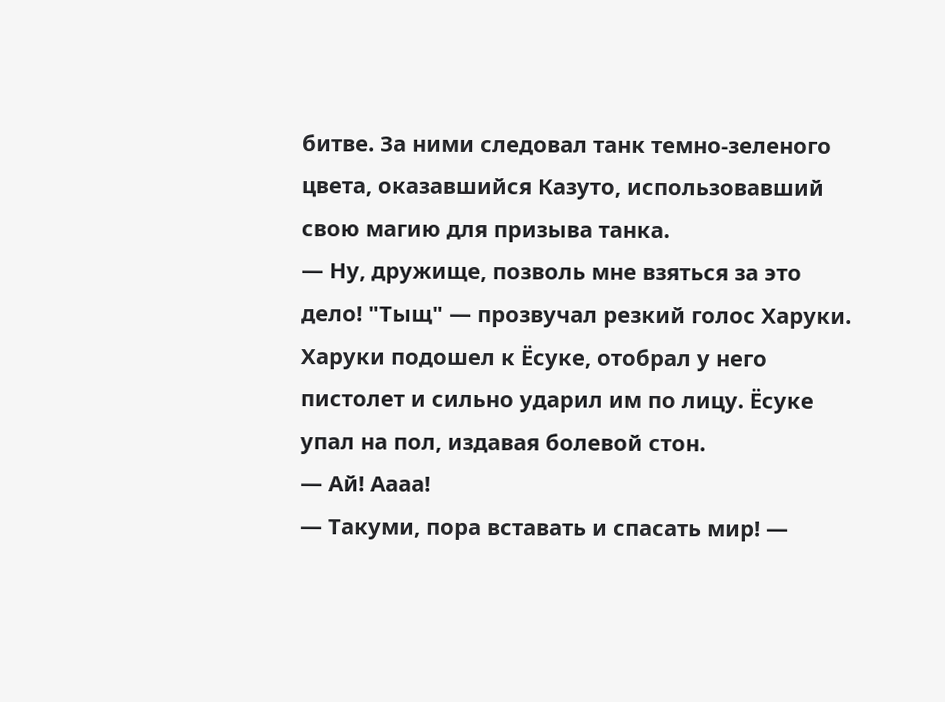битве. За ними следовал танк темно-зеленого цвета, оказавшийся Казуто, использовавший свою магию для призыва танка.
— Ну, дружище, позволь мне взяться за это дело! "Тыщ" — прозвучал резкий голос Харуки.
Харуки подошел к Ёсуке, отобрал у него пистолет и сильно ударил им по лицу. Ёсуке упал на пол, издавая болевой стон.
— Ай! Аааа!
— Такуми, пора вставать и спасать мир! —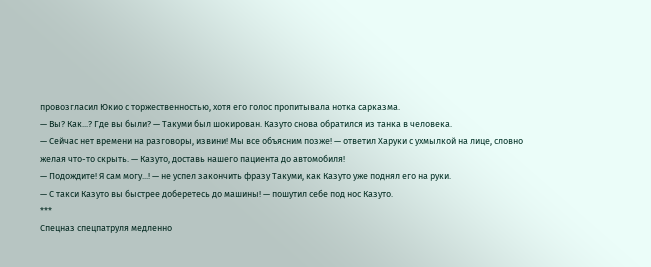провозгласил Юкио с торжественностью, хотя его голос пропитывала нотка сарказма.
— Вы? Как...? Где вы были? — Такуми был шокирован. Казуто снова обратился из танка в человека.
— Сейчас нет времени на разговоры, извини! Мы все объясним позже! — ответил Харуки с ухмылкой на лице, словно желая что-то скрыть. — Казуто, доставь нашего пациента до автомобиля!
— Подождите! Я сам могу...! — не успел закончить фразу Такуми, как Казуто уже поднял его на руки.
— С такси Казуто вы быстрее доберетесь до машины! — пошутил себе под нос Казуто.
***
Спецназ спецпатруля медленно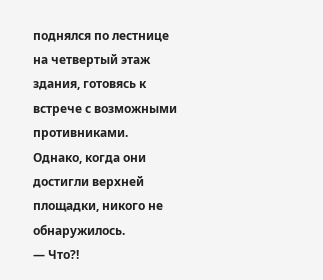поднялся по лестнице на четвертый этаж здания, готовясь к встрече с возможными противниками. Однако, когда они достигли верхней площадки, никого не обнаружилось.
— Что?!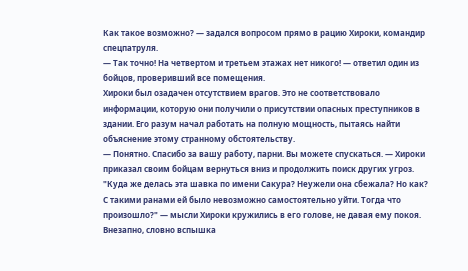Как такое возможно? — задался вопросом прямо в рацию Хироки, командир спецпатруля.
— Так точно! На четвертом и третьем этажах нет никого! — ответил один из бойцов, проверивший все помещения.
Хироки был озадачен отсутствием врагов. Это не соответствовало информации, которую они получили о присутствии опасных преступников в здании. Его разум начал работать на полную мощность, пытаясь найти объяснение этому странному обстоятельству.
— Понятно. Спасибо за вашу работу, парни. Вы можете спускаться. — Хироки приказал своим бойцам вернуться вниз и продолжить поиск других угроз.
"Куда же делась эта шавка по имени Сакура? Неужели она сбежала? Но как? С такими ранами ей было невозможно самостоятельно уйти. Тогда что произошло?" — мысли Хироки кружились в его голове, не давая ему покоя.
Внезапно, словно вспышка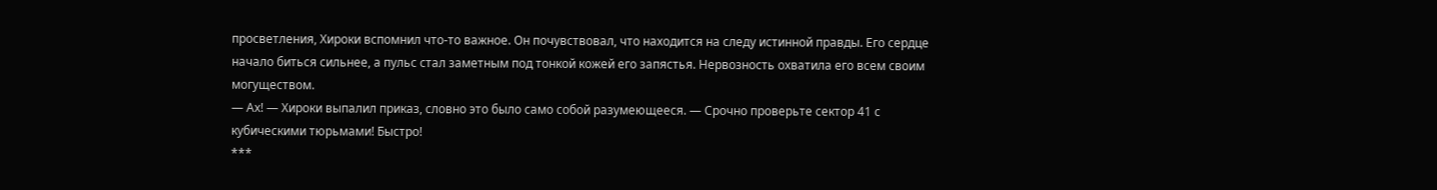просветления, Хироки вспомнил что-то важное. Он почувствовал, что находится на следу истинной правды. Его сердце начало биться сильнее, а пульс стал заметным под тонкой кожей его запястья. Нервозность охватила его всем своим могуществом.
— Ах! — Хироки выпалил приказ, словно это было само собой разумеющееся. — Срочно проверьте сектор 41 с кубическими тюрьмами! Быстро!
***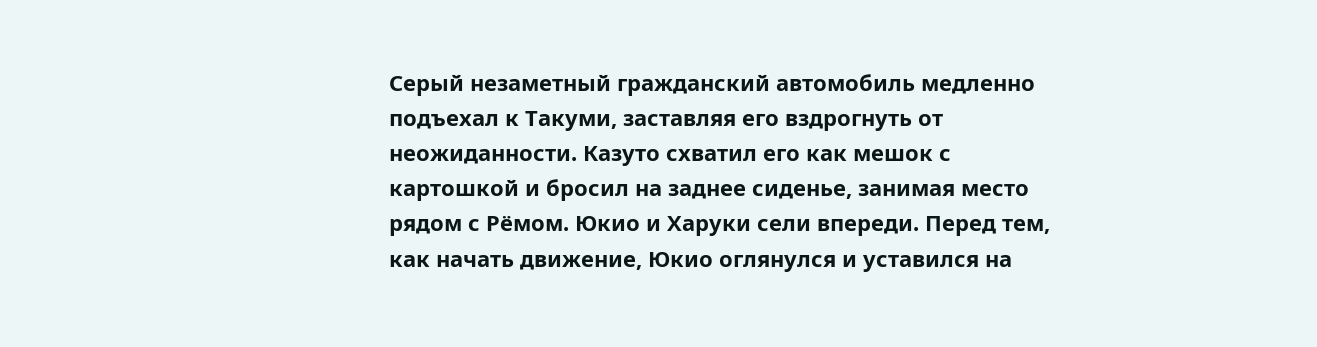Серый незаметный гражданский автомобиль медленно подъехал к Такуми, заставляя его вздрогнуть от неожиданности. Казуто схватил его как мешок с картошкой и бросил на заднее сиденье, занимая место рядом с Рёмом. Юкио и Харуки сели впереди. Перед тем, как начать движение, Юкио оглянулся и уставился на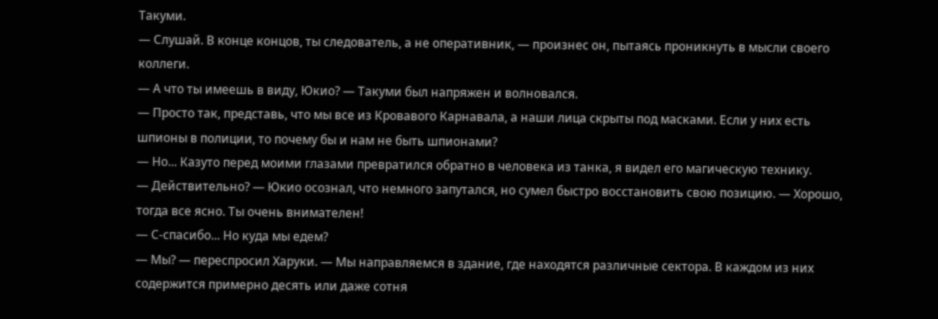Такуми.
— Слушай. В конце концов, ты следователь, а не оперативник, — произнес он, пытаясь проникнуть в мысли своего коллеги.
— А что ты имеешь в виду, Юкио? — Такуми был напряжен и волновался.
— Просто так, представь, что мы все из Кровавого Карнавала, а наши лица скрыты под масками. Если у них есть шпионы в полиции, то почему бы и нам не быть шпионами?
— Но... Казуто перед моими глазами превратился обратно в человека из танка, я видел его магическую технику.
— Действительно? — Юкио осознал, что немного запутался, но сумел быстро восстановить свою позицию. — Хорошо, тогда все ясно. Ты очень внимателен!
— С-спасибо... Но куда мы едем?
— Мы? — переспросил Харуки. — Мы направляемся в здание, где находятся различные сектора. В каждом из них содержится примерно десять или даже сотня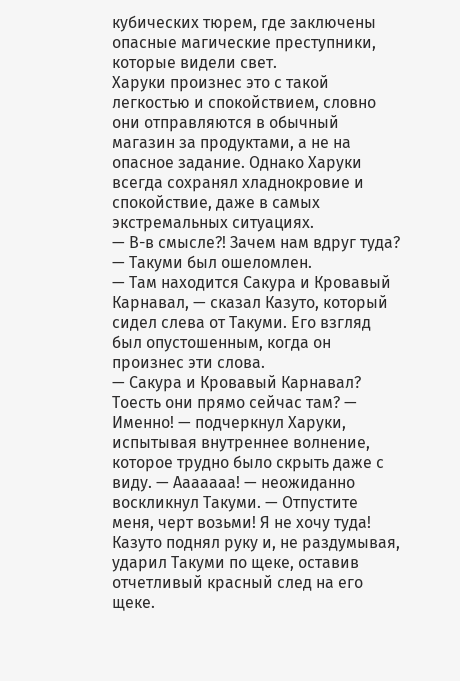кубических тюрем, где заключены опасные магические преступники, которые видели свет.
Харуки произнес это с такой легкостью и спокойствием, словно они отправляются в обычный магазин за продуктами, а не на опасное задание. Однако Харуки всегда сохранял хладнокровие и спокойствие, даже в самых экстремальных ситуациях.
— В-в смысле?! Зачем нам вдруг туда? — Такуми был ошеломлен.
— Там находится Сакура и Кровавый Карнавал, — сказал Казуто, который сидел слева от Такуми. Его взгляд был опустошенным, когда он произнес эти слова.
— Сакура и Кровавый Карнавал? Тоесть они прямо сейчас там? — Именно! — подчеркнул Харуки, испытывая внутреннее волнение, которое трудно было скрыть даже с виду. — Ааааааа! — неожиданно воскликнул Такуми. — Отпустите меня, черт возьми! Я не хочу туда! Казуто поднял руку и, не раздумывая, ударил Такуми по щеке, оставив отчетливый красный след на его щеке.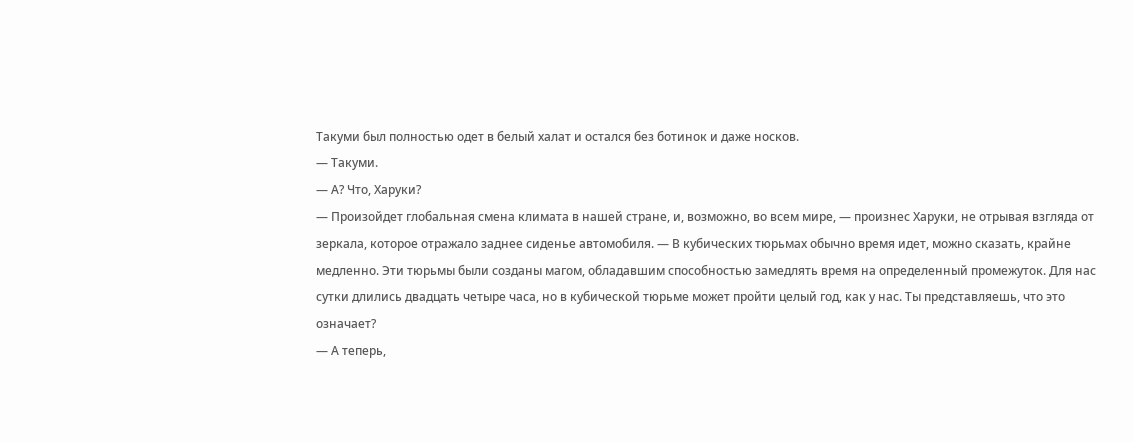Такуми был полностью одет в белый халат и остался без ботинок и даже носков.
— Такуми.
— А? Что, Харуки?
— Произойдет глобальная смена климата в нашей стране, и, возможно, во всем мире, — произнес Харуки, не отрывая взгляда от зеркала, которое отражало заднее сиденье автомобиля. — В кубических тюрьмах обычно время идет, можно сказать, крайне медленно. Эти тюрьмы были созданы магом, обладавшим способностью замедлять время на определенный промежуток. Для нас сутки длились двадцать четыре часа, но в кубической тюрьме может пройти целый год, как у нас. Ты представляешь, что это означает?
— А теперь,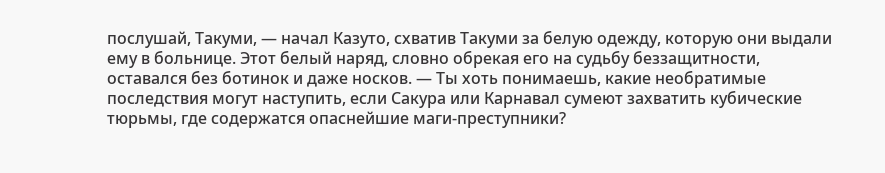послушай, Такуми, — начал Казуто, схватив Такуми за белую одежду, которую они выдали ему в больнице. Этот белый наряд, словно обрекая его на судьбу беззащитности, оставался без ботинок и даже носков. — Ты хоть понимаешь, какие необратимые последствия могут наступить, если Сакура или Карнавал сумеют захватить кубические тюрьмы, где содержатся опаснейшие маги-преступники?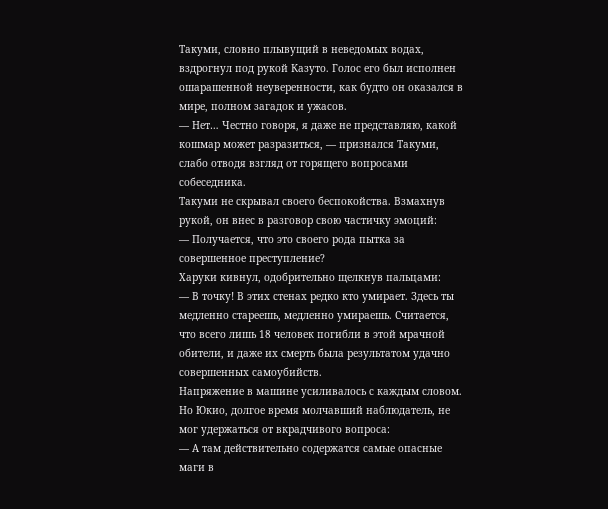Такуми, словно плывущий в неведомых водах, вздрогнул под рукой Казуто. Голос его был исполнен ошарашенной неуверенности, как будто он оказался в мире, полном загадок и ужасов.
— Нет… Честно говоря, я даже не представляю, какой кошмар может разразиться, — признался Такуми, слабо отводя взгляд от горящего вопросами собеседника.
Такуми не скрывал своего беспокойства. Взмахнув рукой, он внес в разговор свою частичку эмоций:
— Получается, что это своего рода пытка за совершенное преступление?
Харуки кивнул, одобрительно щелкнув пальцами:
— В точку! В этих стенах редко кто умирает. Здесь ты медленно стареешь, медленно умираешь. Считается, что всего лишь 18 человек погибли в этой мрачной обители, и даже их смерть была результатом удачно совершенных самоубийств.
Напряжение в машине усиливалось с каждым словом. Но Юкио, долгое время молчавший наблюдатель, не мог удержаться от вкрадчивого вопроса:
— А там действительно содержатся самые опасные маги в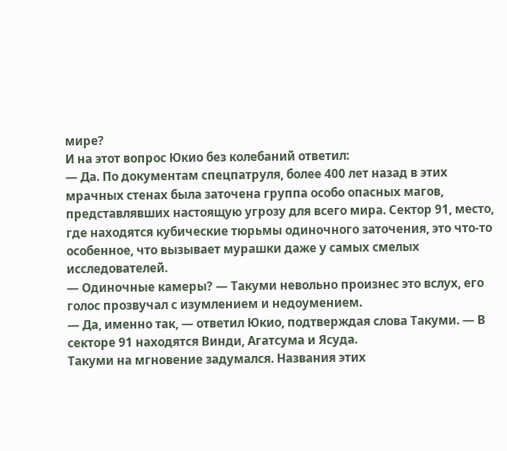мире?
И на этот вопрос Юкио без колебаний ответил:
— Да. По документам спецпатруля, более 400 лет назад в этих мрачных стенах была заточена группа особо опасных магов, представлявших настоящую угрозу для всего мира. Сектор 91, место, где находятся кубические тюрьмы одиночного заточения, это что-то особенное, что вызывает мурашки даже у самых смелых исследователей.
— Одиночные камеры? — Такуми невольно произнес это вслух, его голос прозвучал с изумлением и недоумением.
— Да, именно так, — ответил Юкио, подтверждая слова Такуми. — В секторе 91 находятся Винди, Агатсума и Ясуда.
Такуми на мгновение задумался. Названия этих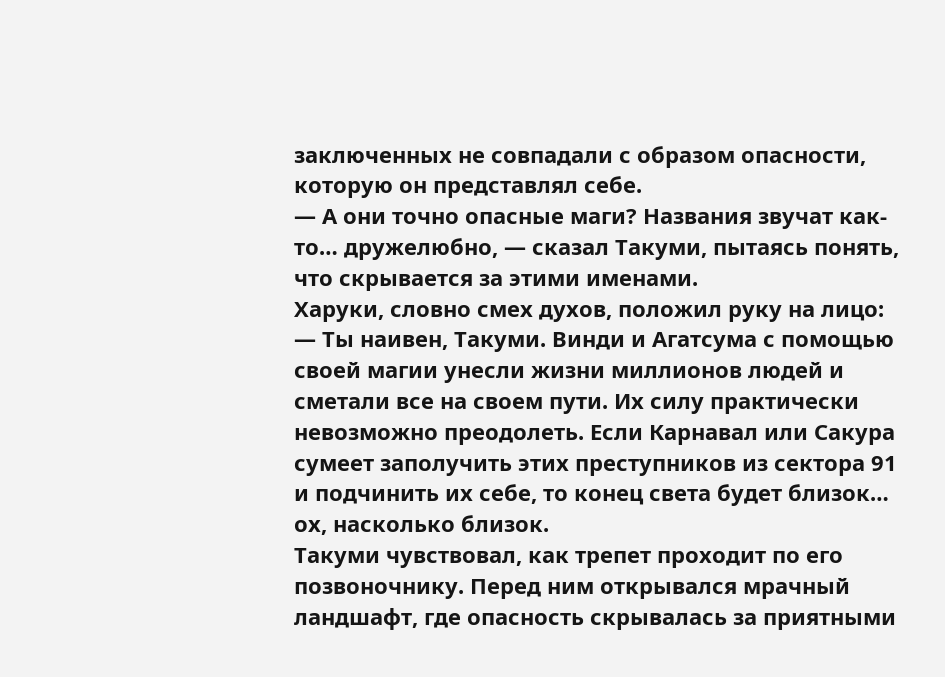заключенных не совпадали с образом опасности, которую он представлял себе.
— А они точно опасные маги? Названия звучат как-то… дружелюбно, — сказал Такуми, пытаясь понять, что скрывается за этими именами.
Харуки, словно смех духов, положил руку на лицо:
— Ты наивен, Такуми. Винди и Агатсума с помощью своей магии унесли жизни миллионов людей и сметали все на своем пути. Их силу практически невозможно преодолеть. Если Карнавал или Сакура сумеет заполучить этих преступников из сектора 91 и подчинить их себе, то конец света будет близок… ох, насколько близок.
Такуми чувствовал, как трепет проходит по его позвоночнику. Перед ним открывался мрачный ландшафт, где опасность скрывалась за приятными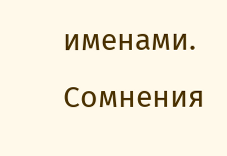именами.
Сомнения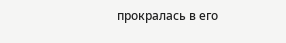прокралась в его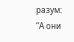разум:
“А они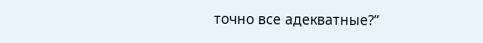точно все адекватные?”